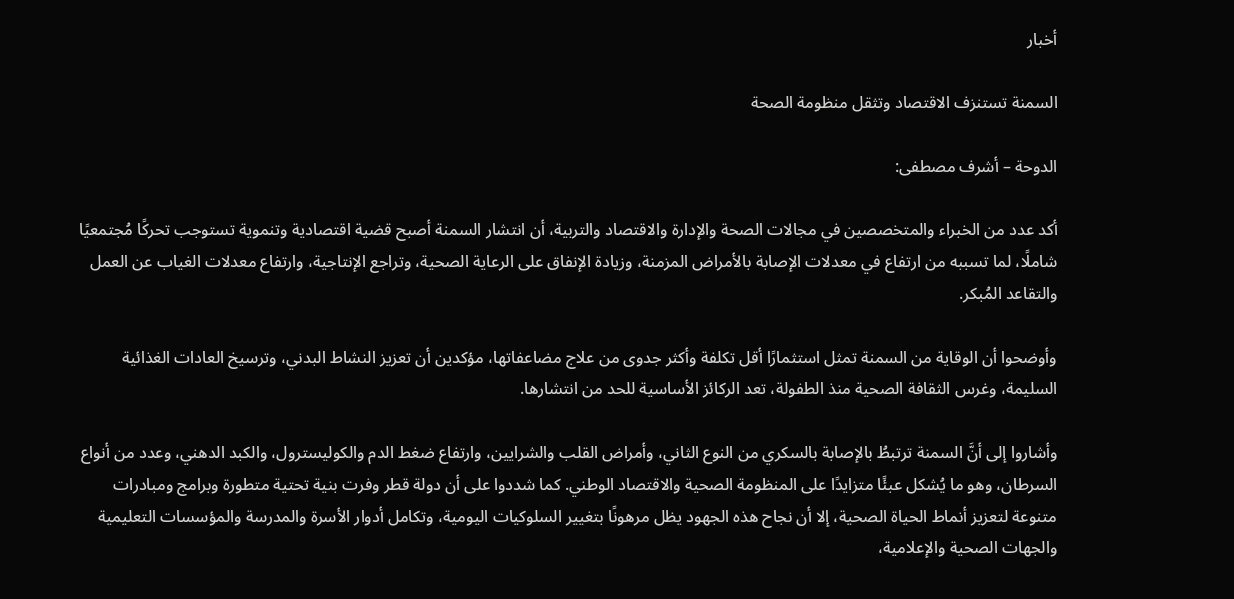أخبار

السمنة تستنزف الاقتصاد وتثقل منظومة الصحة

الدوحة – أشرف مصطفى:

أكد عدد من الخبراء والمتخصصين في مجالات الصحة والإدارة والاقتصاد والتربية، أن انتشار السمنة أصبح قضية اقتصادية وتنموية تستوجب تحركًا مُجتمعيًا شاملًا، لما تسببه من ارتفاع في معدلات الإصابة بالأمراض المزمنة، وزيادة الإنفاق على الرعاية الصحية، وتراجع الإنتاجية، وارتفاع معدلات الغياب عن العمل والتقاعد المُبكر.

وأوضحوا أن الوقاية من السمنة تمثل استثمارًا أقل تكلفة وأكثر جدوى من علاج مضاعفاتها، مؤكدين أن تعزيز النشاط البدني، وترسيخ العادات الغذائية السليمة، وغرس الثقافة الصحية منذ الطفولة، تعد الركائز الأساسية للحد من انتشارها.

وأشاروا إلى أنَّ السمنة ترتبطُ بالإصابة بالسكري من النوع الثاني، وأمراض القلب والشرايين، وارتفاع ضغط الدم والكوليسترول، والكبد الدهني، وعدد من أنواع السرطان، وهو ما يُشكل عبئًا متزايدًا على المنظومة الصحية والاقتصاد الوطني. كما شددوا على أن دولة قطر وفرت بنية تحتية متطورة وبرامج ومبادرات متنوعة لتعزيز أنماط الحياة الصحية، إلا أن نجاح هذه الجهود يظل مرهونًا بتغيير السلوكيات اليومية، وتكامل أدوار الأسرة والمدرسة والمؤسسات التعليمية والجهات الصحية والإعلامية،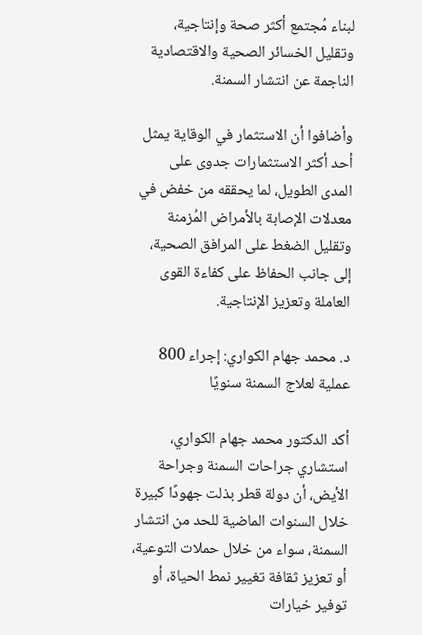لبناء مُجتمع أكثر صحة وإنتاجية، وتقليل الخسائر الصحية والاقتصادية الناجمة عن انتشار السمنة.

وأضافوا أن الاستثمار في الوقاية يمثل أحد أكثر الاستثمارات جدوى على المدى الطويل، لما يحققه من خفض في معدلات الإصابة بالأمراض المُزمنة وتقليل الضغط على المرافق الصحية، إلى جانب الحفاظ على كفاءة القوى العاملة وتعزيز الإنتاجية.

د. محمد جهام الكواري: إجراء 800 عملية لعلاج السمنة سنويًا

أكد الدكتور محمد جهام الكواري، استشاري جراحات السمنة وجراحة الأيض، أن دولة قطر بذلت جهودًا كبيرة خلال السنوات الماضية للحد من انتشار السمنة، سواء من خلال حملات التوعية، أو تعزيز ثقافة تغيير نمط الحياة، أو توفير خيارات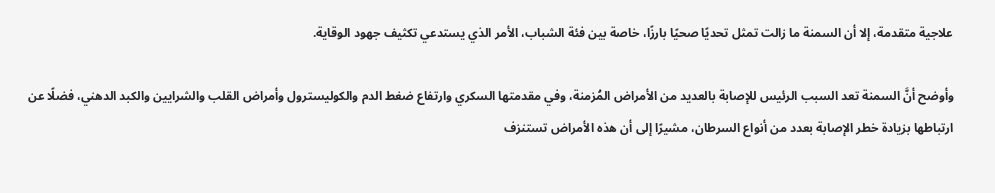علاجية متقدمة، إلا أن السمنة ما زالت تمثل تحديًا صحيًا بارزًا، خاصة بين فئة الشباب، الأمر الذي يستدعي تكثيف جهود الوقاية.

وأوضح أنَّ السمنة تعد السبب الرئيس للإصابة بالعديد من الأمراض المُزمنة، وفي مقدمتها السكري وارتفاع ضغط الدم والكوليسترول وأمراض القلب والشرايين والكبد الدهني، فضلًا عن ارتباطها بزيادة خطر الإصابة بعدد من أنواع السرطان، مشيرًا إلى أن هذه الأمراض تستنزف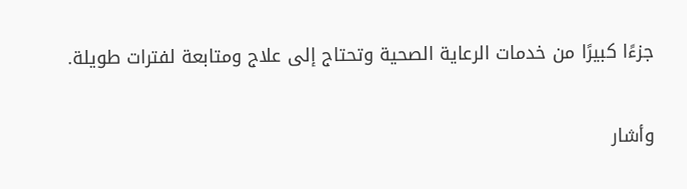جزءًا كبيرًا من خدمات الرعاية الصحية وتحتاج إلى علاج ومتابعة لفترات طويلة.

وأشار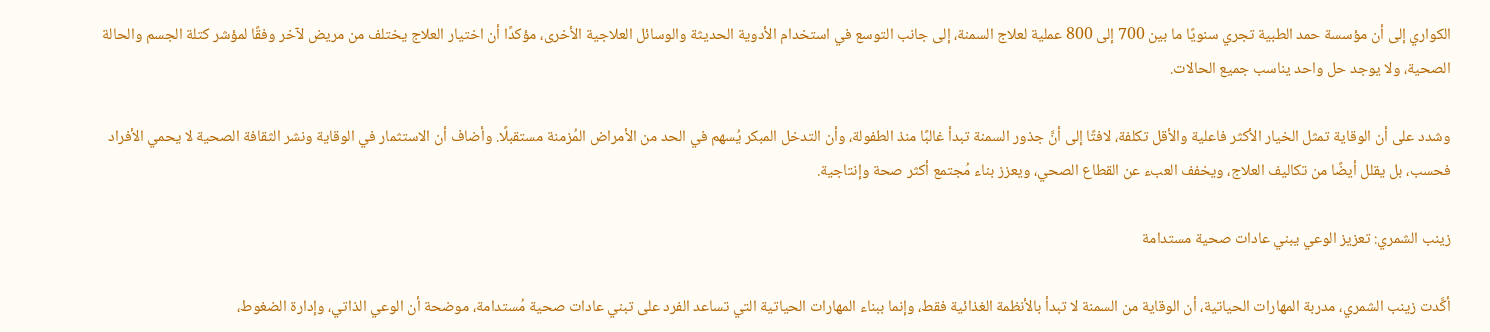الكواري إلى أن مؤسسة حمد الطبية تجري سنويًا ما بين 700 إلى 800 عملية لعلاج السمنة، إلى جانب التوسع في استخدام الأدوية الحديثة والوسائل العلاجية الأخرى، مؤكدًا أن اختيار العلاج يختلف من مريض لآخر وفقًا لمؤشر كتلة الجسم والحالة الصحية، ولا يوجد حل واحد يناسب جميع الحالات.

وشدد على أن الوقاية تمثل الخيار الأكثر فاعلية والأقل تكلفة، لافتًا إلى أنَّ جذور السمنة تبدأ غالبًا منذ الطفولة، وأن التدخل المبكر يُسهم في الحد من الأمراض المُزمنة مستقبلًا. وأضاف أن الاستثمار في الوقاية ونشر الثقافة الصحية لا يحمي الأفراد فحسب، بل يقلل أيضًا من تكاليف العلاج، ويخفف العبء عن القطاع الصحي، ويعزز بناء مُجتمع أكثر صحة وإنتاجية.

زينب الشمري: تعزيز الوعي يبني عادات صحية مستدامة

أكَّدت زينب الشمري، مدربة المهارات الحياتية، أن الوقاية من السمنة لا تبدأ بالأنظمة الغذائية فقط، وإنما ببناء المهارات الحياتية التي تساعد الفرد على تبني عادات صحية مُستدامة، موضحة أن الوعي الذاتي، وإدارة الضغوط،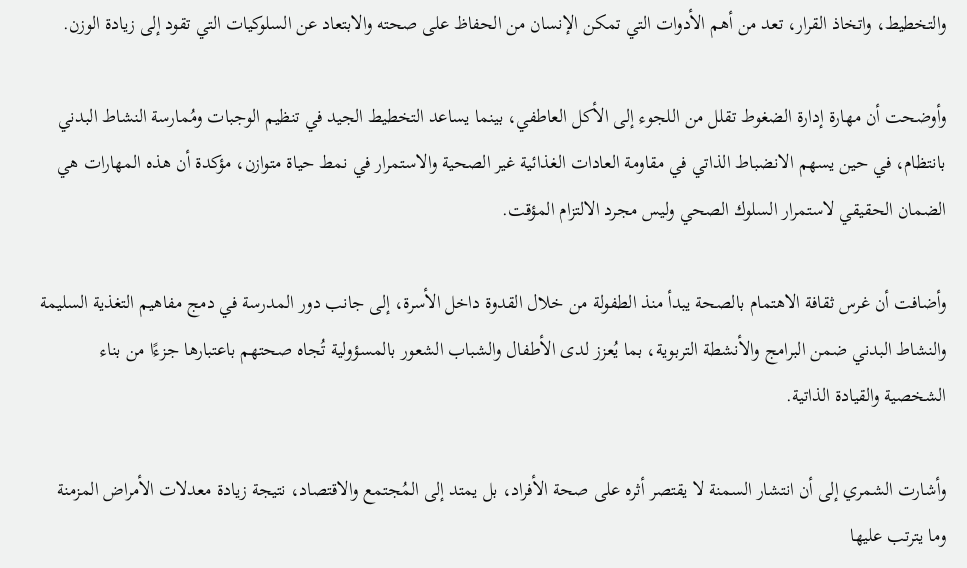والتخطيط، واتخاذ القرار، تعد من أهم الأدوات التي تمكن الإنسان من الحفاظ على صحته والابتعاد عن السلوكيات التي تقود إلى زيادة الوزن.

وأوضحت أن مهارة إدارة الضغوط تقلل من اللجوء إلى الأكل العاطفي، بينما يساعد التخطيط الجيد في تنظيم الوجبات ومُمارسة النشاط البدني بانتظام، في حين يسهم الانضباط الذاتي في مقاومة العادات الغذائية غير الصحية والاستمرار في نمط حياة متوازن، مؤكدة أن هذه المهارات هي الضمان الحقيقي لاستمرار السلوك الصحي وليس مجرد الالتزام المؤقت.

وأضافت أن غرس ثقافة الاهتمام بالصحة يبدأ منذ الطفولة من خلال القدوة داخل الأسرة، إلى جانب دور المدرسة في دمج مفاهيم التغذية السليمة والنشاط البدني ضمن البرامج والأنشطة التربوية، بما يُعزز لدى الأطفال والشباب الشعور بالمسؤولية تُجاه صحتهم باعتبارها جزءًا من بناء الشخصية والقيادة الذاتية.

وأشارت الشمري إلى أن انتشار السمنة لا يقتصر أثره على صحة الأفراد، بل يمتد إلى المُجتمع والاقتصاد، نتيجة زيادة معدلات الأمراض المزمنة وما يترتب عليها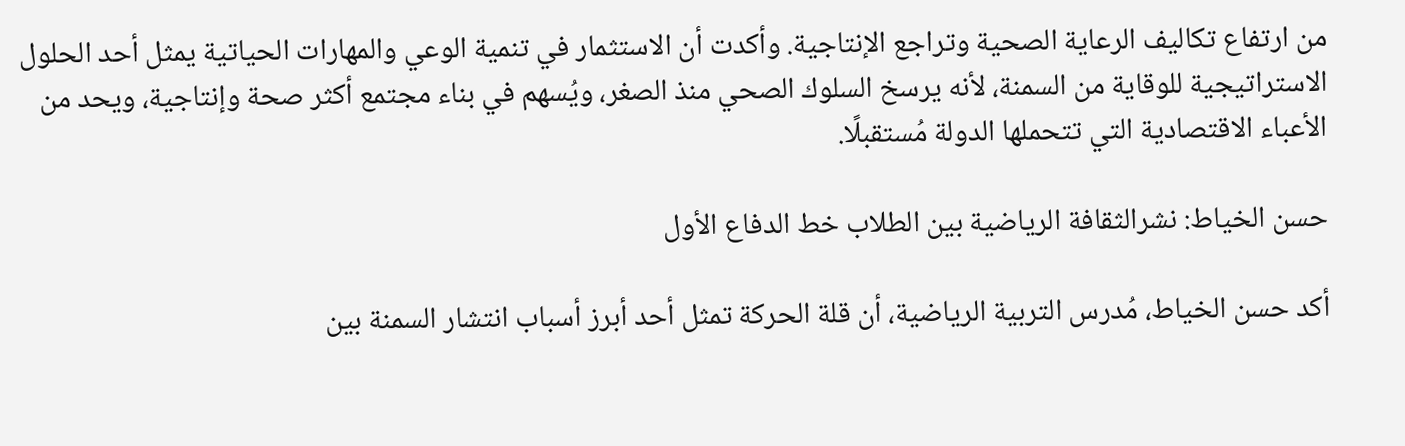من ارتفاع تكاليف الرعاية الصحية وتراجع الإنتاجية. وأكدت أن الاستثمار في تنمية الوعي والمهارات الحياتية يمثل أحد الحلول الاستراتيجية للوقاية من السمنة، لأنه يرسخ السلوك الصحي منذ الصغر، ويُسهم في بناء مجتمع أكثر صحة وإنتاجية، ويحد من الأعباء الاقتصادية التي تتحملها الدولة مُستقبلًا.

حسن الخياط: نشرالثقافة الرياضية بين الطلاب خط الدفاع الأول

أكد حسن الخياط، مُدرس التربية الرياضية، أن قلة الحركة تمثل أحد أبرز أسباب انتشار السمنة بين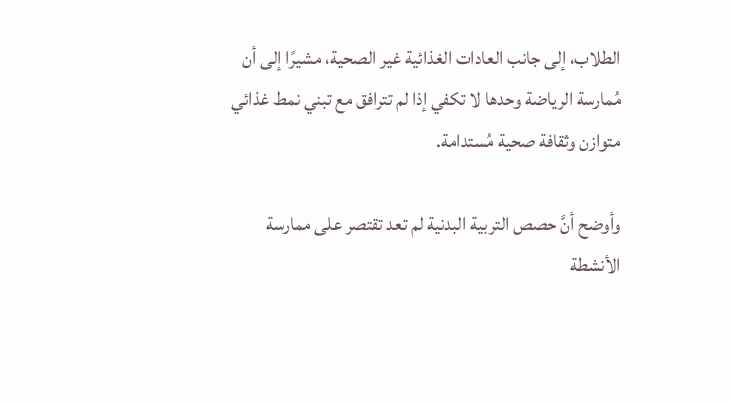الطلاب، إلى جانب العادات الغذائية غير الصحية، مشيرًا إلى أن مُمارسة الرياضة وحدها لا تكفي إذا لم تترافق مع تبني نمط غذائي متوازن وثقافة صحية مُستدامة.

وأوضح أنَّ حصص التربية البدنية لم تعد تقتصر على ممارسة الأنشطة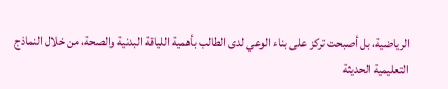الرياضية، بل أصبحت تركز على بناء الوعي لدى الطالب بأهمية اللياقة البدنية والصحة، من خلال النماذج التعليمية الحديثة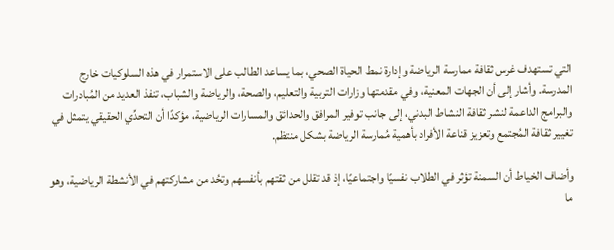التي تستهدف غرس ثقافة ممارسة الرياضة وإدارة نمط الحياة الصحي، بما يساعد الطالب على الاستمرار في هذه السلوكيات خارج المدرسة. وأشار إلى أن الجهات المعنية، وفي مقدمتها وزارات التربية والتعليم، والصحة، والرياضة والشباب، تنفذ العديد من المُبادرات والبرامج الداعمة لنشر ثقافة النشاط البدني، إلى جانب توفير المرافق والحدائق والمسارات الرياضية، مؤكدًا أن التحدِّي الحقيقي يتمثل في تغيير ثقافة المُجتمع وتعزيز قناعة الأفراد بأهمية مُمارسة الرياضة بشكل منتظم.

وأضاف الخياط أن السمنة تؤثر في الطلاب نفسيًا واجتماعيًا، إذ قد تقلل من ثقتهم بأنفسهم وتحُد من مشاركتهم في الأنشطة الرياضية، وهو ما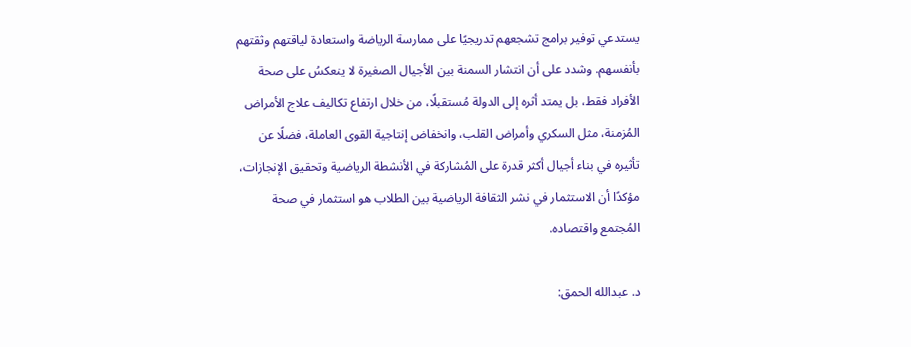يستدعي توفير برامج تشجعهم تدريجيًا على ممارسة الرياضة واستعادة لياقتهم وثقتهم بأنفسهم. وشدد على أن انتشار السمنة بين الأجيال الصغيرة لا ينعكسُ على صحة الأفراد فقط، بل يمتد أثره إلى الدولة مُستقبلًا، من خلال ارتفاع تكاليف علاج الأمراض المُزمنة، مثل السكري وأمراض القلب، وانخفاض إنتاجية القوى العاملة، فضلًا عن تأثيره في بناء أجيال أكثر قدرة على المُشاركة في الأنشطة الرياضية وتحقيق الإنجازات، مؤكدًا أن الاستثمار في نشر الثقافة الرياضية بين الطلاب هو استثمار في صحة المُجتمع واقتصاده.

د. عبدالله الحمق: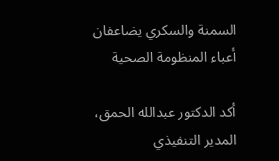السمنة والسكري يضاعفان أعباء المنظومة الصحية

أكد الدكتور عبدالله الحمق، المدير التنفيذي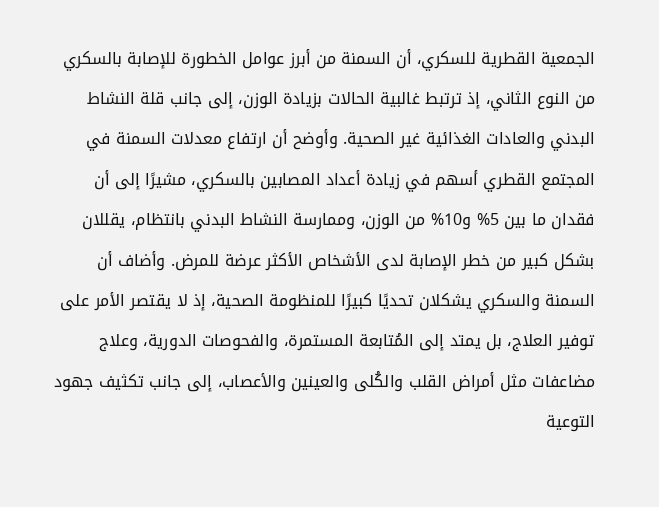الجمعية القطرية للسكري، أن السمنة من أبرز عوامل الخطورة للإصابة بالسكري من النوع الثاني، إذ ترتبط غالبية الحالات بزيادة الوزن، إلى جانب قلة النشاط البدني والعادات الغذائية غير الصحية. وأوضح أن ارتفاع معدلات السمنة في المجتمع القطري أسهم في زيادة أعداد المصابين بالسكري، مشيرًا إلى أن فقدان ما بين 5% و10% من الوزن، وممارسة النشاط البدني بانتظام، يقللان بشكل كبير من خطر الإصابة لدى الأشخاص الأكثر عرضة للمرض. وأضاف أن السمنة والسكري يشكلان تحديًا كبيرًا للمنظومة الصحية، إذ لا يقتصر الأمر على توفير العلاج، بل يمتد إلى المُتابعة المستمرة، والفحوصات الدورية، وعلاج مضاعفات مثل أمراض القلب والكُلى والعينين والأعصاب، إلى جانب تكثيف جهود التوعية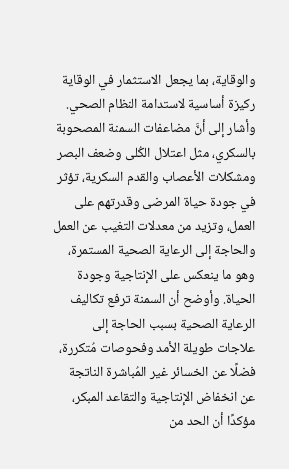والوقاية، بما يجعل الاستثمار في الوقاية ركيزة أساسية لاستدامة النظام الصحي. وأشار إلى أنَّ مضاعفات السمنة المصحوبة بالسكري، مثل اعتلال الكُلى وضعف البصر ومشكلات الأعصاب والقدم السكرية، تؤثر في جودة حياة المرضى وقدرتهم على العمل، وتزيد من معدلات التغيب عن العمل والحاجة إلى الرعاية الصحية المستمرة، وهو ما ينعكس على الإنتاجية وجودة الحياة. وأوضح أن السمنة ترفع تكاليف الرعاية الصحية بسبب الحاجة إلى علاجات طويلة الأمد وفحوصات مُتكررة، فضلًا عن الخسائر غير المُباشرة الناتجة عن انخفاض الإنتاجية والتقاعد المبكر، مؤكدًا أن الحد من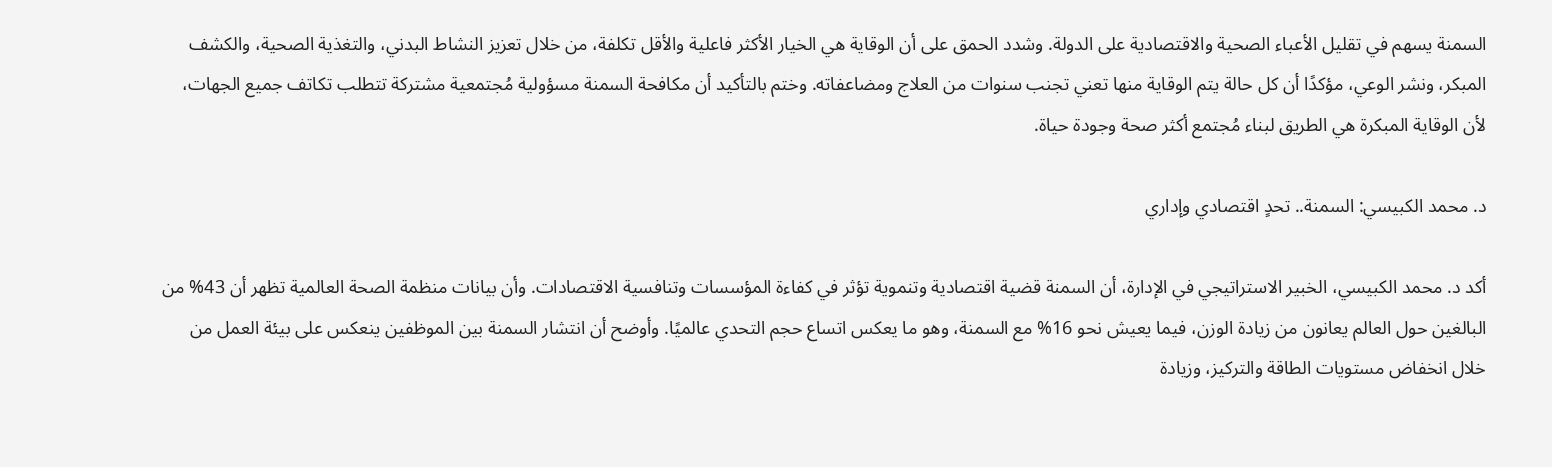السمنة يسهم في تقليل الأعباء الصحية والاقتصادية على الدولة. وشدد الحمق على أن الوقاية هي الخيار الأكثر فاعلية والأقل تكلفة، من خلال تعزيز النشاط البدني، والتغذية الصحية، والكشف المبكر، ونشر الوعي، مؤكدًا أن كل حالة يتم الوقاية منها تعني تجنب سنوات من العلاج ومضاعفاته. وختم بالتأكيد أن مكافحة السمنة مسؤولية مُجتمعية مشتركة تتطلب تكاتف جميع الجهات، لأن الوقاية المبكرة هي الطريق لبناء مُجتمع أكثر صحة وجودة حياة.

د. محمد الكبيسي: السمنة.. تحدٍ اقتصادي وإداري

أكد د. محمد الكبيسي، الخبير الاستراتيجي في الإدارة، أن السمنة قضية اقتصادية وتنموية تؤثر في كفاءة المؤسسات وتنافسية الاقتصادات. وأن بيانات منظمة الصحة العالمية تظهر أن 43% من البالغين حول العالم يعانون من زيادة الوزن، فيما يعيش نحو 16% مع السمنة، وهو ما يعكس اتساع حجم التحدي عالميًا. وأوضح أن انتشار السمنة بين الموظفين ينعكس على بيئة العمل من خلال انخفاض مستويات الطاقة والتركيز، وزيادة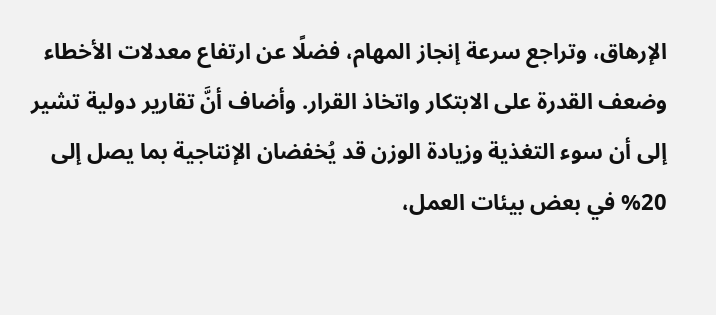الإرهاق، وتراجع سرعة إنجاز المهام، فضلًا عن ارتفاع معدلات الأخطاء وضعف القدرة على الابتكار واتخاذ القرار. وأضاف أنَّ تقارير دولية تشير إلى أن سوء التغذية وزيادة الوزن قد يُخفضان الإنتاجية بما يصل إلى 20% في بعض بيئات العمل،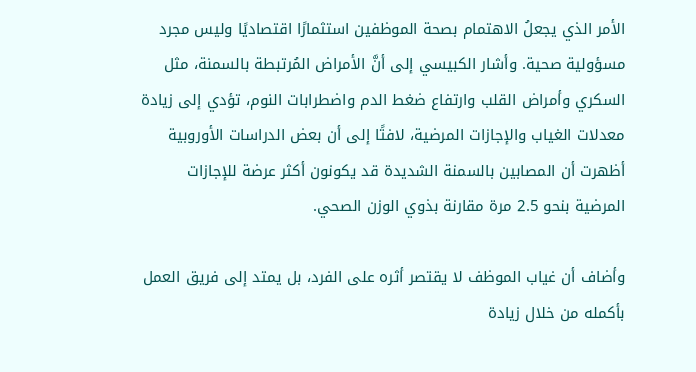الأمر الذي يجعلُ الاهتمام بصحة الموظفين استثمارًا اقتصاديًا وليس مجرد مسؤولية صحية. وأشار الكبيسي إلى أنَّ الأمراض المُرتبطة بالسمنة، مثل السكري وأمراض القلب وارتفاع ضغط الدم واضطرابات النوم، تؤدي إلى زيادة معدلات الغياب والإجازات المرضية، لافتًا إلى أن بعض الدراسات الأوروبية أظهرت أن المصابين بالسمنة الشديدة قد يكونون أكثر عرضة للإجازات المرضية بنحو 2.5 مرة مقارنة بذوي الوزن الصحي.

وأضاف أن غياب الموظف لا يقتصر أثره على الفرد، بل يمتد إلى فريق العمل بأكمله من خلال زيادة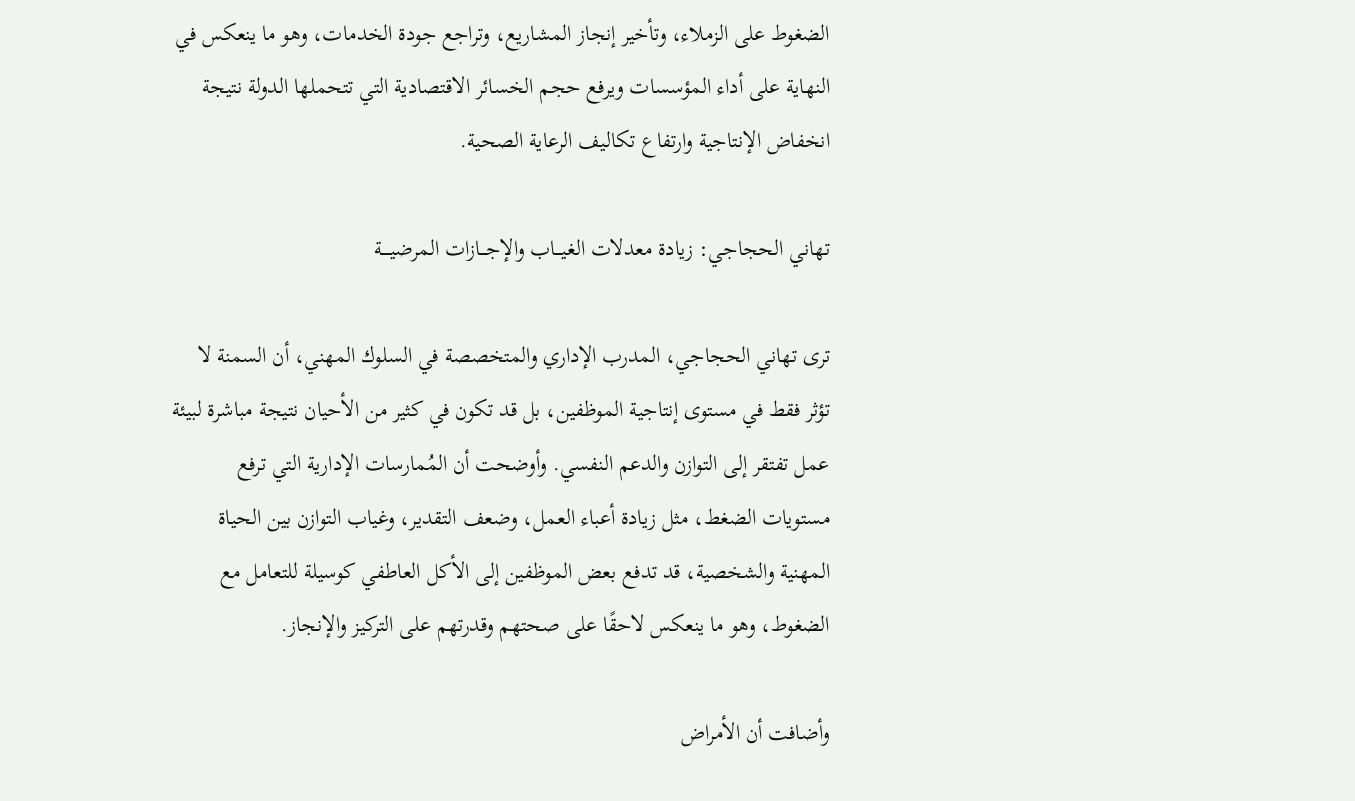الضغوط على الزملاء، وتأخير إنجاز المشاريع، وتراجع جودة الخدمات، وهو ما ينعكس في النهاية على أداء المؤسسات ويرفع حجم الخسائر الاقتصادية التي تتحملها الدولة نتيجة انخفاض الإنتاجية وارتفاع تكاليف الرعاية الصحية.

تهاني الحجاجي: زيادة معدلات الغيـــاب والإجـــازات المرضيــــة

ترى تهاني الحجاجي، المدرب الإداري والمتخصصة في السلوك المهني، أن السمنة لا تؤثر فقط في مستوى إنتاجية الموظفين، بل قد تكون في كثير من الأحيان نتيجة مباشرة لبيئة عمل تفتقر إلى التوازن والدعم النفسي. وأوضحت أن المُمارسات الإدارية التي ترفع مستويات الضغط، مثل زيادة أعباء العمل، وضعف التقدير، وغياب التوازن بين الحياة المهنية والشخصية، قد تدفع بعض الموظفين إلى الأكل العاطفي كوسيلة للتعامل مع الضغوط، وهو ما ينعكس لاحقًا على صحتهم وقدرتهم على التركيز والإنجاز.

وأضافت أن الأمراض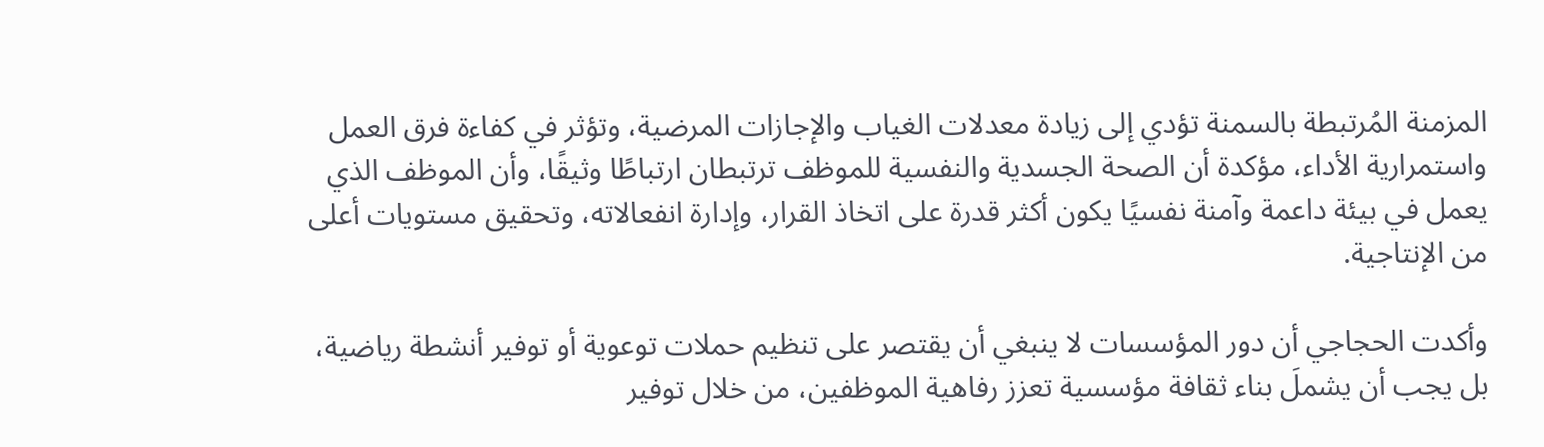المزمنة المُرتبطة بالسمنة تؤدي إلى زيادة معدلات الغياب والإجازات المرضية، وتؤثر في كفاءة فرق العمل واستمرارية الأداء، مؤكدة أن الصحة الجسدية والنفسية للموظف ترتبطان ارتباطًا وثيقًا، وأن الموظف الذي يعمل في بيئة داعمة وآمنة نفسيًا يكون أكثر قدرة على اتخاذ القرار، وإدارة انفعالاته، وتحقيق مستويات أعلى من الإنتاجية.

وأكدت الحجاجي أن دور المؤسسات لا ينبغي أن يقتصر على تنظيم حملات توعوية أو توفير أنشطة رياضية، بل يجب أن يشملَ بناء ثقافة مؤسسية تعزز رفاهية الموظفين، من خلال توفير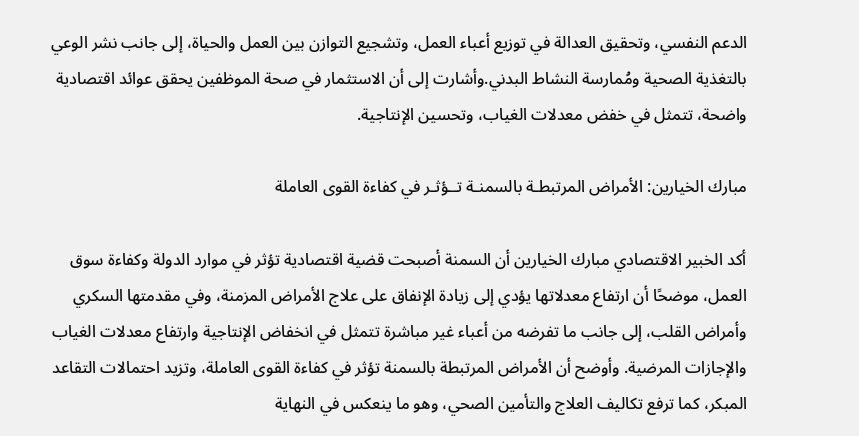الدعم النفسي، وتحقيق العدالة في توزيع أعباء العمل، وتشجيع التوازن بين العمل والحياة، إلى جانب نشر الوعي بالتغذية الصحية ومُمارسة النشاط البدني.وأشارت إلى أن الاستثمار في صحة الموظفين يحقق عوائد اقتصادية واضحة، تتمثل في خفض معدلات الغياب، وتحسين الإنتاجية.

مبارك الخيارين: الأمراض المرتبطـة بالسمنـة تــؤثـر في كفاءة القوى العاملة

أكد الخبير الاقتصادي مبارك الخيارين أن السمنة أصبحت قضية اقتصادية تؤثر في موارد الدولة وكفاءة سوق العمل، موضحًا أن ارتفاع معدلاتها يؤدي إلى زيادة الإنفاق على علاج الأمراض المزمنة، وفي مقدمتها السكري وأمراض القلب، إلى جانب ما تفرضه من أعباء غير مباشرة تتمثل في انخفاض الإنتاجية وارتفاع معدلات الغياب والإجازات المرضية. وأوضح أن الأمراض المرتبطة بالسمنة تؤثر في كفاءة القوى العاملة، وتزيد احتمالات التقاعد المبكر، كما ترفع تكاليف العلاج والتأمين الصحي، وهو ما ينعكس في النهاية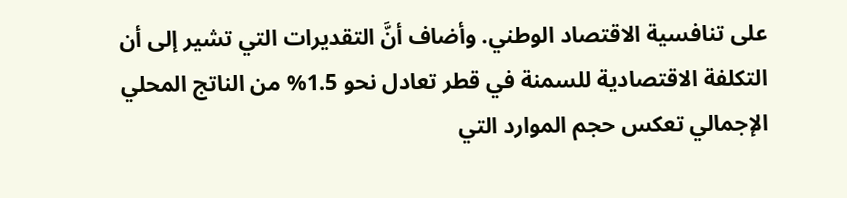على تنافسية الاقتصاد الوطني. وأضاف أنَّ التقديرات التي تشير إلى أن التكلفة الاقتصادية للسمنة في قطر تعادل نحو 1.5% من الناتج المحلي الإجمالي تعكس حجم الموارد التي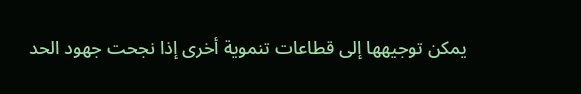يمكن توجيهها إلى قطاعات تنموية أخرى إذا نجحت جهود الحد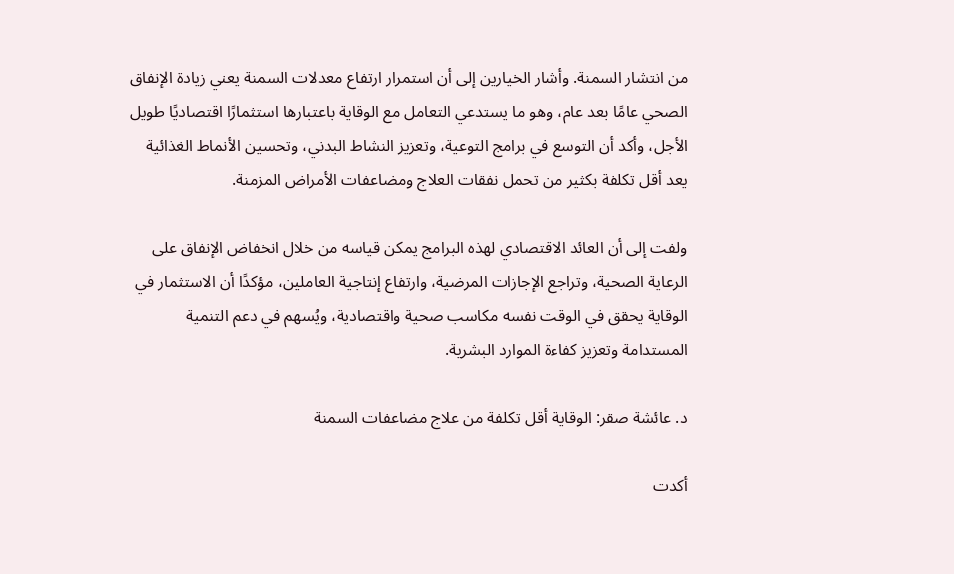من انتشار السمنة. وأشار الخيارين إلى أن استمرار ارتفاع معدلات السمنة يعني زيادة الإنفاق الصحي عامًا بعد عام، وهو ما يستدعي التعامل مع الوقاية باعتبارها استثمارًا اقتصاديًا طويل الأجل، وأكد أن التوسع في برامج التوعية، وتعزيز النشاط البدني، وتحسين الأنماط الغذائية يعد أقل تكلفة بكثير من تحمل نفقات العلاج ومضاعفات الأمراض المزمنة.

ولفت إلى أن العائد الاقتصادي لهذه البرامج يمكن قياسه من خلال انخفاض الإنفاق على الرعاية الصحية، وتراجع الإجازات المرضية، وارتفاع إنتاجية العاملين، مؤكدًا أن الاستثمار في الوقاية يحقق في الوقت نفسه مكاسب صحية واقتصادية، ويُسهم في دعم التنمية المستدامة وتعزيز كفاءة الموارد البشرية.

د. عائشة صقر: الوقاية أقل تكلفة من علاج مضاعفات السمنة

أكدت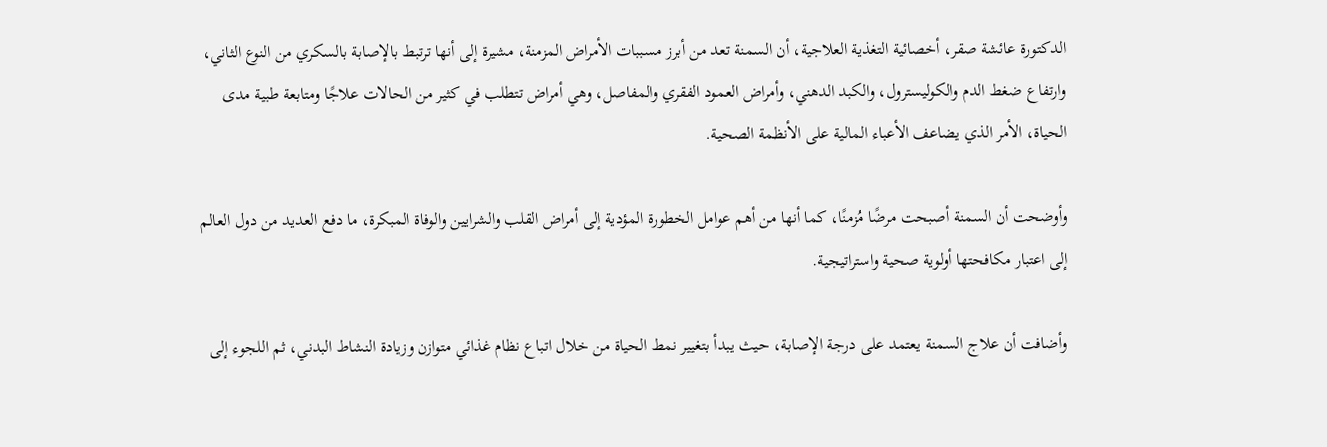الدكتورة عائشة صقر، أخصائية التغذية العلاجية، أن السمنة تعد من أبرز مسببات الأمراض المزمنة، مشيرة إلى أنها ترتبط بالإصابة بالسكري من النوع الثاني، وارتفاع ضغط الدم والكوليسترول، والكبد الدهني، وأمراض العمود الفقري والمفاصل، وهي أمراض تتطلب في كثير من الحالات علاجًا ومتابعة طبية مدى الحياة، الأمر الذي يضاعف الأعباء المالية على الأنظمة الصحية.

وأوضحت أن السمنة أصبحت مرضًا مُزمنًا، كما أنها من أهم عوامل الخطورة المؤدية إلى أمراض القلب والشرايين والوفاة المبكرة، ما دفع العديد من دول العالم إلى اعتبار مكافحتها أولوية صحية واستراتيجية.

وأضافت أن علاج السمنة يعتمد على درجة الإصابة، حيث يبدأ بتغيير نمط الحياة من خلال اتباع نظام غذائي متوازن وزيادة النشاط البدني، ثم اللجوء إلى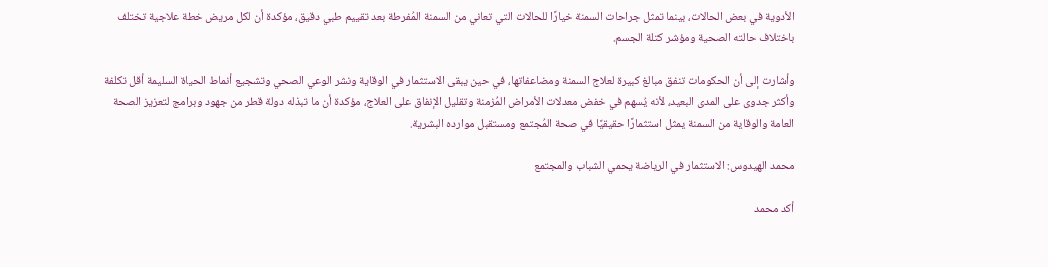الأدوية في بعض الحالات، بينما تمثل جراحات السمنة خيارًا للحالات التي تعاني من السمنة المُفرطة بعد تقييم طبي دقيق، مؤكدة أن لكل مريض خطة علاجية تختلف باختلاف حالته الصحية ومؤشر كتلة الجسم.

وأشارت إلى أن الحكومات تنفق مبالغ كبيرة لعلاج السمنة ومضاعفاتها، في حين يبقى الاستثمار في الوقاية ونشر الوعي الصحي وتشجيع أنماط الحياة السليمة أقل تكلفة وأكثر جدوى على المدى البعيد، لأنه يُسهم في خفض معدلات الأمراض المُزمنة وتقليل الإنفاق على العلاج، مؤكدة أن ما تبذله دولة قطر من جهود وبرامج لتعزيز الصحة العامة والوقاية من السمنة يمثل استثمارًا حقيقيًا في صحة المُجتمع ومستقبل موارده البشرية.

محمد الهيدوس: الاستثمار في الرياضة يحمي الشباب والمجتمع

أكد محمد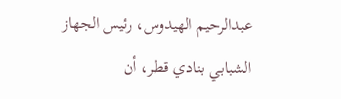عبدالرحيم الهيدوس، رئيس الجهاز الشبابي بنادي قطر، أن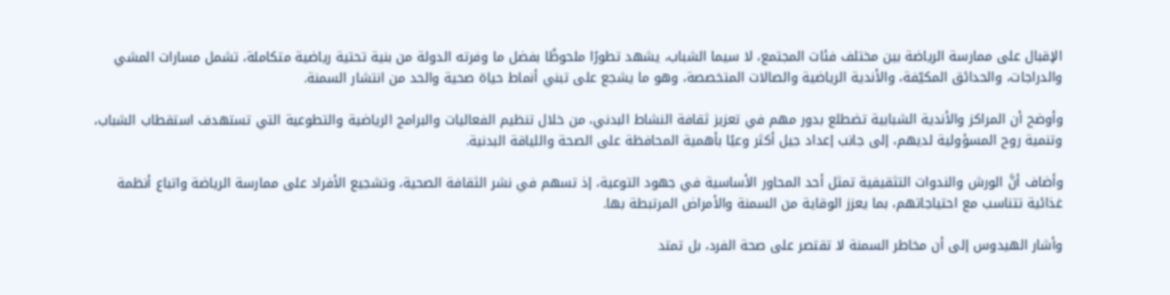الإقبال على ممارسة الرياضة بين مختلف فئات المجتمع، لا سيما الشباب، يشهد تطورًا ملحوظًا بفضل ما وفرته الدولة من بنية تحتية رياضية متكاملة، تشمل مسارات المشي والدراجات، والحدائق المكيّفة، والأندية الرياضية والصالات المتخصصة، وهو ما يشجع على تبني أنماط حياة صحية والحد من انتشار السمنة.

وأوضح أن المراكز والأندية الشبابية تضطلع بدور مهم في تعزيز ثقافة النشاط البدني، من خلال تنظيم الفعاليات والبرامج الرياضية والتطوعية التي تستهدف استقطاب الشباب، وتنمية روح المسؤولية لديهم، إلى جانب إعداد جيل أكثر وعيًا بأهمية المحافظة على الصحة واللياقة البدنية.

وأضاف أنَّ الورش والندوات التثقيفية تمثل أحد المحاور الأساسية في جهود التوعية، إذ تسهم في نشر الثقافة الصحية، وتشجيع الأفراد على ممارسة الرياضة واتباع أنظمة غذائية تتناسب مع احتياجاتهم، بما يعزز الوقاية من السمنة والأمراض المرتبطة بها.

وأشار الهيدوس إلى أن مخاطر السمنة لا تقتصر على صحة الفرد، بل تمتد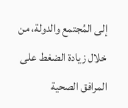إلى المُجتمع والدولة، من خلال زيادة الضغط على المرافق الصحية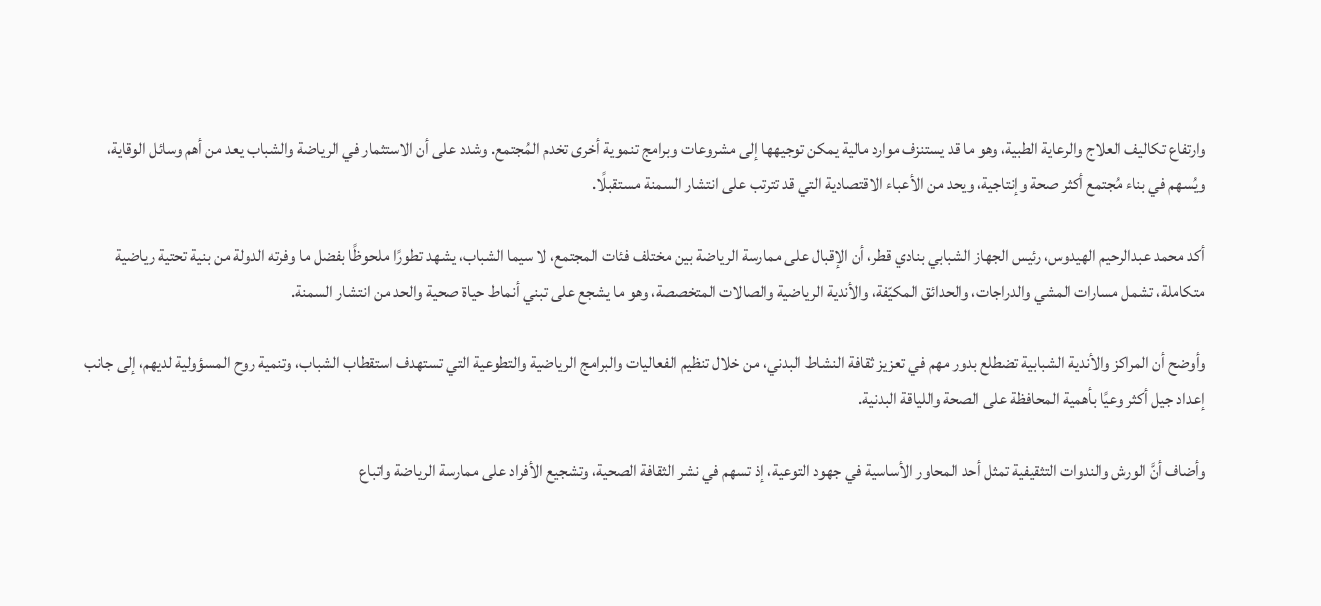وارتفاع تكاليف العلاج والرعاية الطبية، وهو ما قد يستنزف موارد مالية يمكن توجيهها إلى مشروعات وبرامج تنموية أخرى تخدم المُجتمع. وشدد على أن الاستثمار في الرياضة والشباب يعد من أهم وسائل الوقاية، ويُسهم في بناء مُجتمع أكثر صحة وإنتاجية، ويحد من الأعباء الاقتصادية التي قد تترتب على انتشار السمنة مستقبلًا.

أكد محمد عبدالرحيم الهيدوس، رئيس الجهاز الشبابي بنادي قطر، أن الإقبال على ممارسة الرياضة بين مختلف فئات المجتمع، لا سيما الشباب، يشهد تطورًا ملحوظًا بفضل ما وفرته الدولة من بنية تحتية رياضية متكاملة، تشمل مسارات المشي والدراجات، والحدائق المكيّفة، والأندية الرياضية والصالات المتخصصة، وهو ما يشجع على تبني أنماط حياة صحية والحد من انتشار السمنة.

وأوضح أن المراكز والأندية الشبابية تضطلع بدور مهم في تعزيز ثقافة النشاط البدني، من خلال تنظيم الفعاليات والبرامج الرياضية والتطوعية التي تستهدف استقطاب الشباب، وتنمية روح المسؤولية لديهم، إلى جانب إعداد جيل أكثر وعيًا بأهمية المحافظة على الصحة واللياقة البدنية.

وأضاف أنَّ الورش والندوات التثقيفية تمثل أحد المحاور الأساسية في جهود التوعية، إذ تسهم في نشر الثقافة الصحية، وتشجيع الأفراد على ممارسة الرياضة واتباع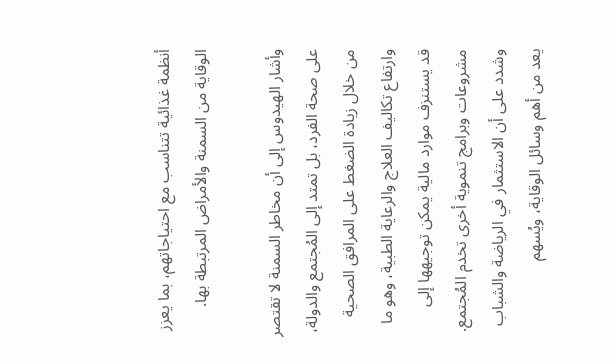أنظمة غذائية تتناسب مع احتياجاتهم، بما يعزز الوقاية من السمنة والأمراض المرتبطة بها.

وأشار الهيدوس إلى أن مخاطر السمنة لا تقتصر على صحة الفرد، بل تمتد إلى المُجتمع والدولة، من خلال زيادة الضغط على المرافق الصحية وارتفاع تكاليف العلاج والرعاية الطبية، وهو ما قد يستنزف موارد مالية يمكن توجيهها إلى مشروعات وبرامج تنموية أخرى تخدم المُجتمع. وشدد على أن الاستثمار في الرياضة والشباب يعد من أهم وسائل الوقاية، ويُسهم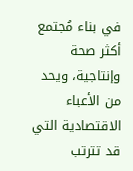في بناء مُجتمع أكثر صحة وإنتاجية، ويحد من الأعباء الاقتصادية التي قد تترتب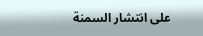على انتشار السمنة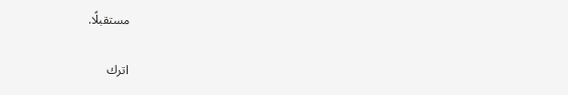مستقبلًا.

اترك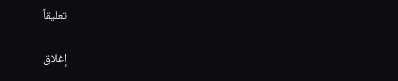تعليقاً

إغلاق